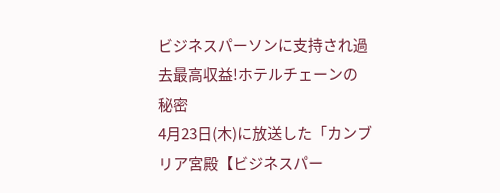ビジネスパーソンに支持され過去最高収益!ホテルチェーンの秘密
4月23日(木)に放送した「カンブリア宮殿【ビジネスパー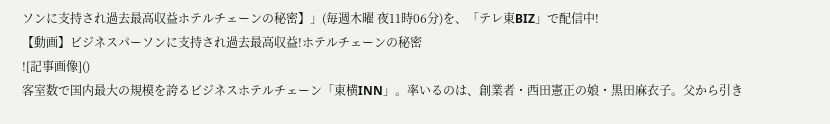ソンに支持され過去最高収益ホテルチェーンの秘密】」(毎週木曜 夜11時06分)を、「テレ東BIZ」で配信中!
【動画】ビジネスパーソンに支持され過去最高収益!ホテルチェーンの秘密
![記事画像]()
客室数で国内最大の規模を誇るビジネスホテルチェーン「東横INN」。率いるのは、創業者・西田憲正の娘・黒田麻衣子。父から引き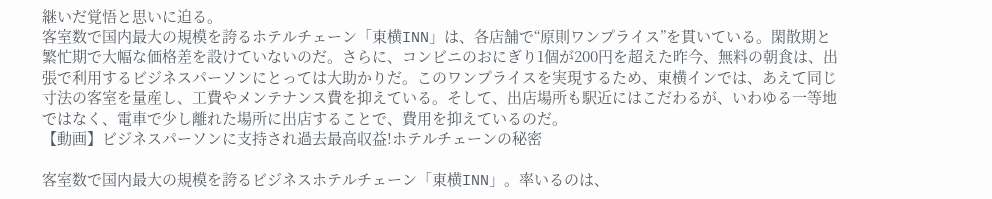継いだ覚悟と思いに迫る。
客室数で国内最大の規模を誇るホテルチェーン「東横INN」は、各店舗で“原則ワンプライス”を貫いている。閑散期と繁忙期で大幅な価格差を設けていないのだ。さらに、コンビニのおにぎり1個が200円を超えた昨今、無料の朝食は、出張で利用するビジネスパーソンにとっては大助かりだ。このワンプライスを実現するため、東横インでは、あえて同じ寸法の客室を量産し、工費やメンテナンス費を抑えている。そして、出店場所も駅近にはこだわるが、いわゆる一等地ではなく、電車で少し離れた場所に出店することで、費用を抑えているのだ。
【動画】ビジネスパーソンに支持され過去最高収益!ホテルチェーンの秘密

客室数で国内最大の規模を誇るビジネスホテルチェーン「東横INN」。率いるのは、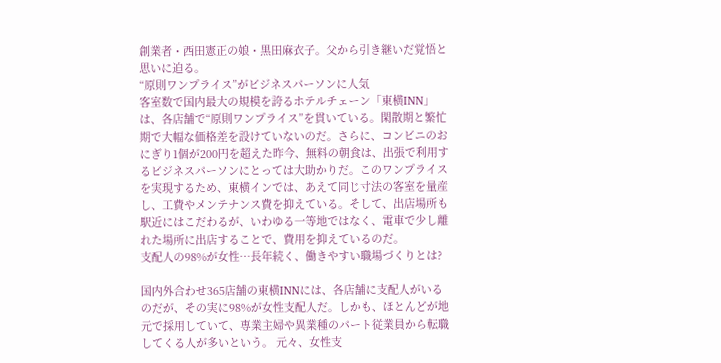創業者・西田憲正の娘・黒田麻衣子。父から引き継いだ覚悟と思いに迫る。
“原則ワンプライス”がビジネスパーソンに人気
客室数で国内最大の規模を誇るホテルチェーン「東横INN」は、各店舗で“原則ワンプライス”を貫いている。閑散期と繁忙期で大幅な価格差を設けていないのだ。さらに、コンビニのおにぎり1個が200円を超えた昨今、無料の朝食は、出張で利用するビジネスパーソンにとっては大助かりだ。このワンプライスを実現するため、東横インでは、あえて同じ寸法の客室を量産し、工費やメンテナンス費を抑えている。そして、出店場所も駅近にはこだわるが、いわゆる一等地ではなく、電車で少し離れた場所に出店することで、費用を抑えているのだ。
支配人の98%が女性…長年続く、働きやすい職場づくりとは?

国内外合わせ365店舗の東横INNには、各店舗に支配人がいるのだが、その実に98%が女性支配人だ。しかも、ほとんどが地元で採用していて、専業主婦や異業種のパート従業員から転職してくる人が多いという。 元々、女性支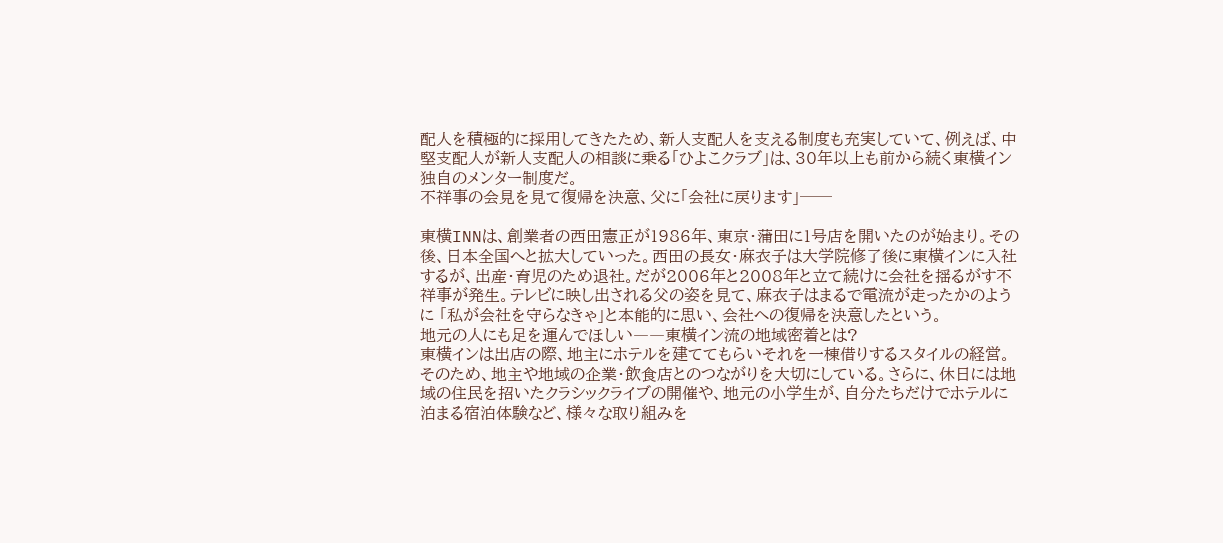配人を積極的に採用してきたため、新人支配人を支える制度も充実していて、例えば、中堅支配人が新人支配人の相談に乗る「ひよこクラブ」は、30年以上も前から続く東横イン独自のメンター制度だ。
不祥事の会見を見て復帰を決意、父に「会社に戻ります」──

東横INNは、創業者の西田憲正が1986年、東京・蒲田に1号店を開いたのが始まり。その後、日本全国へと拡大していった。西田の長女・麻衣子は大学院修了後に東横インに入社するが、出産・育児のため退社。だが2006年と2008年と立て続けに会社を揺るがす不祥事が発生。テレビに映し出される父の姿を見て、麻衣子はまるで電流が走ったかのように 「私が会社を守らなきゃ」と本能的に思い、会社への復帰を決意したという。
地元の人にも足を運んでほしい――東横イン流の地域密着とは?
東横インは出店の際、地主にホテルを建ててもらいそれを一棟借りするスタイルの経営。そのため、地主や地域の企業・飲食店とのつながりを大切にしている。さらに、休日には地域の住民を招いたクラシックライブの開催や、地元の小学生が、自分たちだけでホテルに泊まる宿泊体験など、様々な取り組みを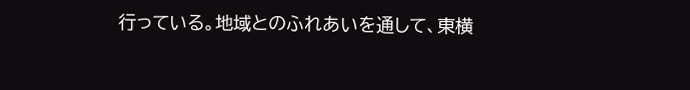行っている。地域とのふれあいを通して、東横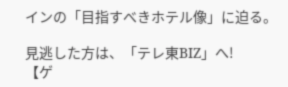インの「目指すべきホテル像」に迫る。

見逃した方は、「テレ東BIZ」へ!
【ゲ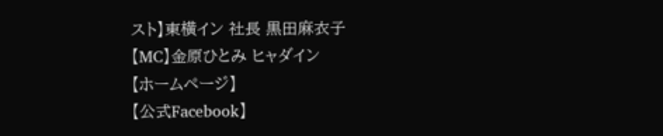スト】東横イン 社長 黒田麻衣子
【MC】金原ひとみ ヒャダイン
【ホームページ】
【公式Facebook】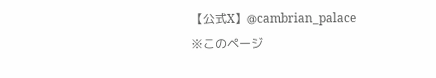【公式X】@cambrian_palace
※このページ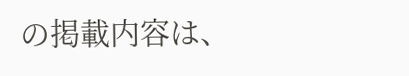の掲載内容は、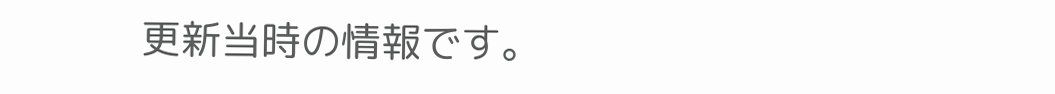更新当時の情報です。